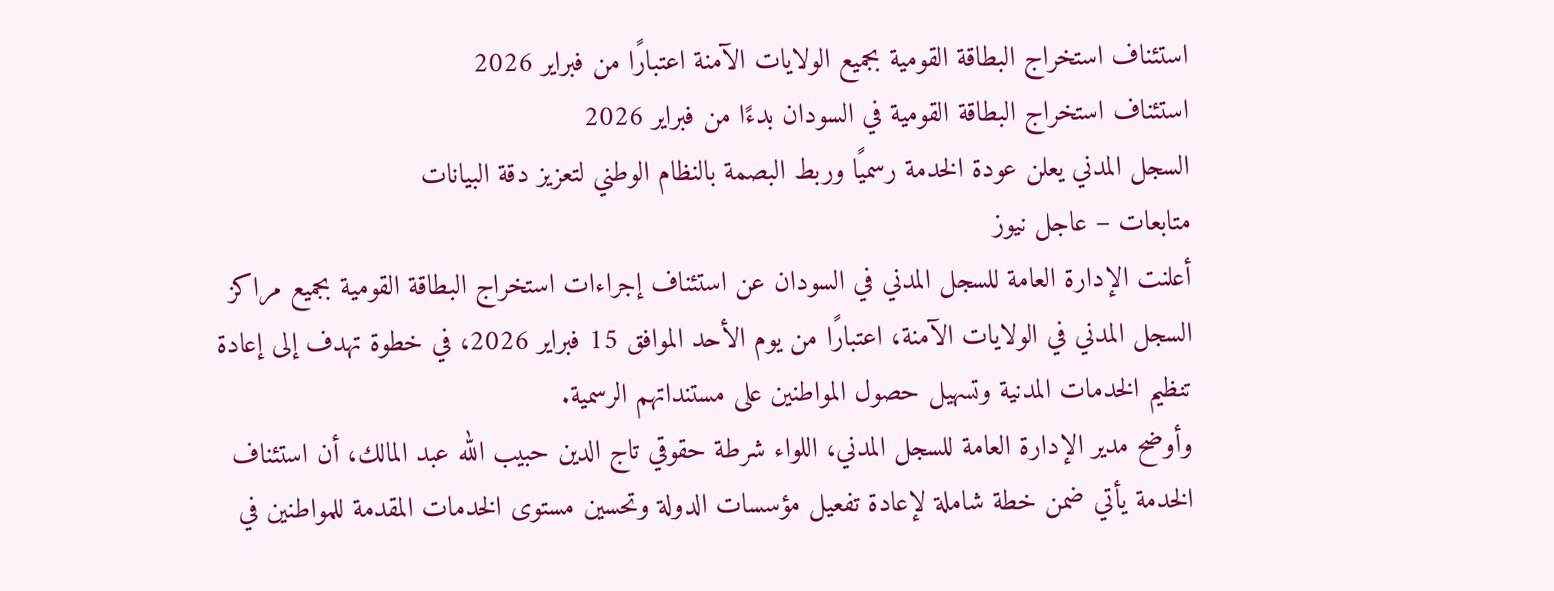استئناف استخراج البطاقة القومية بجميع الولايات الآمنة اعتبارًا من فبراير 2026
استئناف استخراج البطاقة القومية في السودان بدءًا من فبراير 2026
السجل المدني يعلن عودة الخدمة رسميًا وربط البصمة بالنظام الوطني لتعزيز دقة البيانات
متابعات – عاجل نيوز
أعلنت الإدارة العامة للسجل المدني في السودان عن استئناف إجراءات استخراج البطاقة القومية بجميع مراكز السجل المدني في الولايات الآمنة، اعتبارًا من يوم الأحد الموافق 15 فبراير 2026، في خطوة تهدف إلى إعادة تنظيم الخدمات المدنية وتسهيل حصول المواطنين على مستنداتهم الرسمية.
وأوضح مدير الإدارة العامة للسجل المدني، اللواء شرطة حقوقي تاج الدين حبيب الله عبد المالك، أن استئناف الخدمة يأتي ضمن خطة شاملة لإعادة تفعيل مؤسسات الدولة وتحسين مستوى الخدمات المقدمة للمواطنين في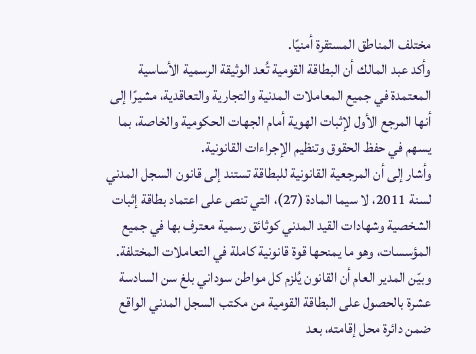مختلف المناطق المستقرة أمنيًا.
وأكد عبد المالك أن البطاقة القومية تُعد الوثيقة الرسمية الأساسية المعتمدة في جميع المعاملات المدنية والتجارية والتعاقدية، مشيرًا إلى أنها المرجع الأول لإثبات الهوية أمام الجهات الحكومية والخاصة، بما يسهم في حفظ الحقوق وتنظيم الإجراءات القانونية.
وأشار إلى أن المرجعية القانونية للبطاقة تستند إلى قانون السجل المدني لسنة 2011، لا سيما المادة (27)، التي تنص على اعتماد بطاقة إثبات الشخصية وشهادات القيد المدني كوثائق رسمية معترف بها في جميع المؤسسات، وهو ما يمنحها قوة قانونية كاملة في التعاملات المختلفة.
وبيّن المدير العام أن القانون يُلزم كل مواطن سوداني بلغ سن السادسة عشرة بالحصول على البطاقة القومية من مكتب السجل المدني الواقع ضمن دائرة محل إقامته، بعد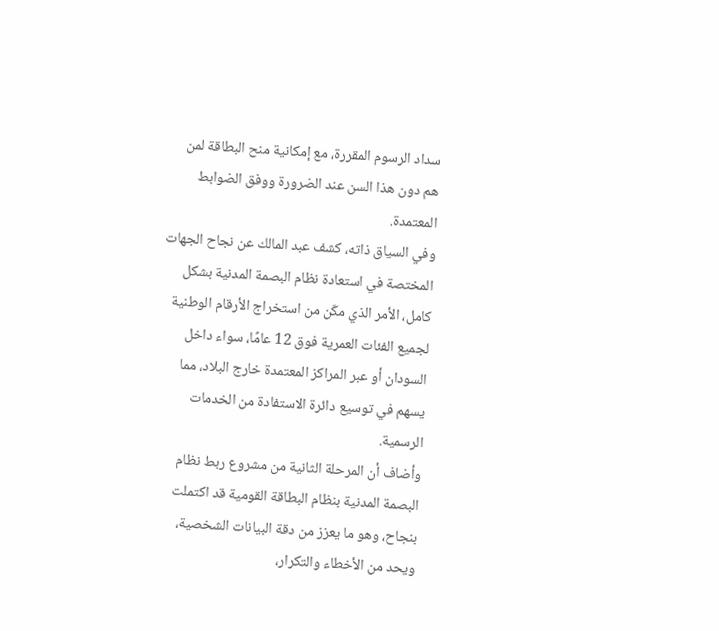سداد الرسوم المقررة، مع إمكانية منح البطاقة لمن هم دون هذا السن عند الضرورة ووفق الضوابط المعتمدة.
وفي السياق ذاته، كشف عبد المالك عن نجاح الجهات المختصة في استعادة نظام البصمة المدنية بشكل كامل، الأمر الذي مكّن من استخراج الأرقام الوطنية لجميع الفئات العمرية فوق 12 عامًا، سواء داخل السودان أو عبر المراكز المعتمدة خارج البلاد، مما يسهم في توسيع دائرة الاستفادة من الخدمات الرسمية.
وأضاف أن المرحلة الثانية من مشروع ربط نظام البصمة المدنية بنظام البطاقة القومية قد اكتملت بنجاح، وهو ما يعزز من دقة البيانات الشخصية، ويحد من الأخطاء والتكرار،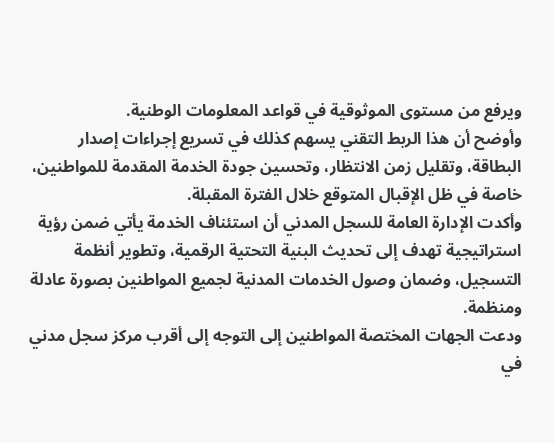ويرفع من مستوى الموثوقية في قواعد المعلومات الوطنية.
وأوضح أن هذا الربط التقني يسهم كذلك في تسريع إجراءات إصدار البطاقة، وتقليل زمن الانتظار، وتحسين جودة الخدمة المقدمة للمواطنين، خاصة في ظل الإقبال المتوقع خلال الفترة المقبلة.
وأكدت الإدارة العامة للسجل المدني أن استئناف الخدمة يأتي ضمن رؤية استراتيجية تهدف إلى تحديث البنية التحتية الرقمية، وتطوير أنظمة التسجيل، وضمان وصول الخدمات المدنية لجميع المواطنين بصورة عادلة ومنظمة.
ودعت الجهات المختصة المواطنين إلى التوجه إلى أقرب مركز سجل مدني في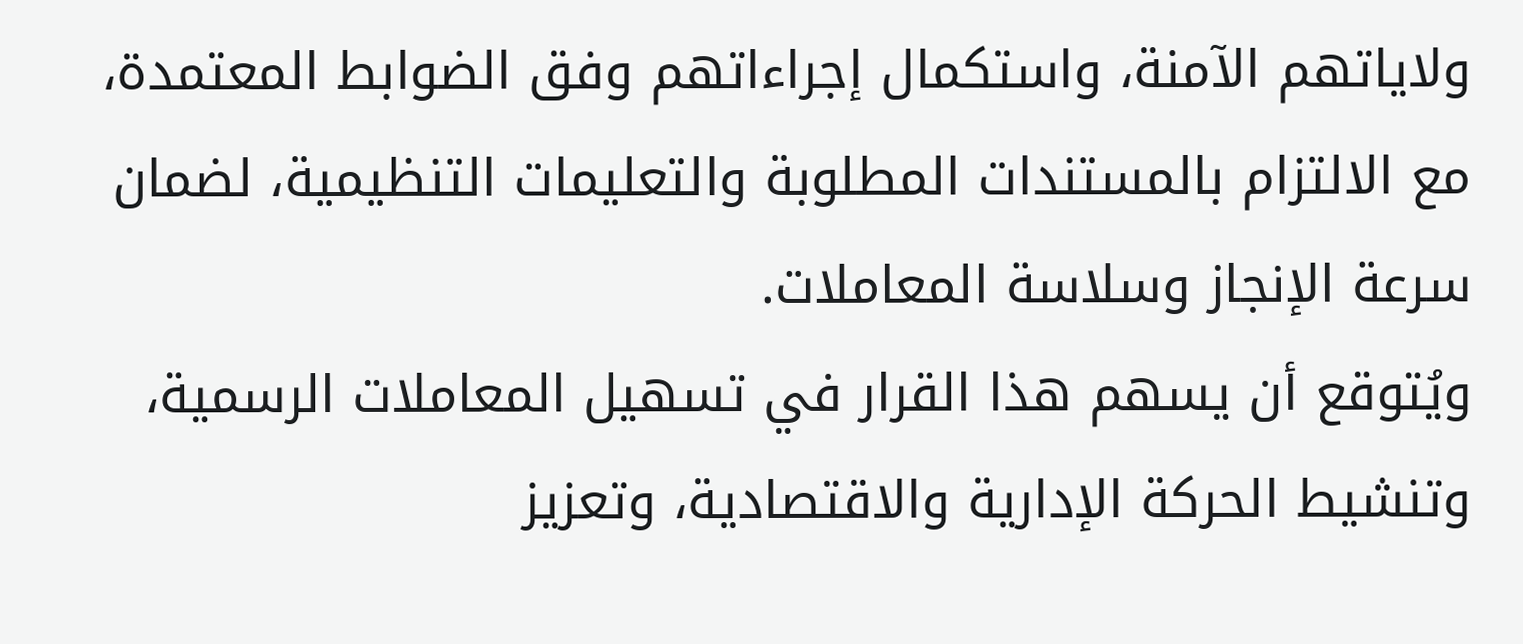ولاياتهم الآمنة، واستكمال إجراءاتهم وفق الضوابط المعتمدة، مع الالتزام بالمستندات المطلوبة والتعليمات التنظيمية، لضمان سرعة الإنجاز وسلاسة المعاملات.
ويُتوقع أن يسهم هذا القرار في تسهيل المعاملات الرسمية، وتنشيط الحركة الإدارية والاقتصادية، وتعزيز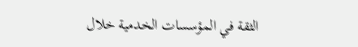الثقة في المؤسسات الخدمية خلال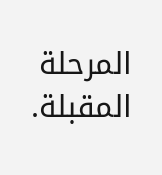المرحلة المقبلة.